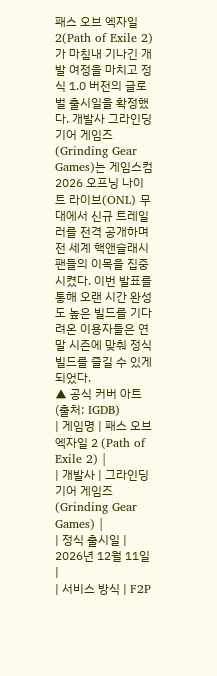패스 오브 엑자일 2(Path of Exile 2)가 마침내 기나긴 개발 여정을 마치고 정식 1.0 버전의 글로벌 출시일을 확정했다. 개발사 그라인딩 기어 게임즈(Grinding Gear Games)는 게임스컴 2026 오프닝 나이트 라이브(ONL) 무대에서 신규 트레일러를 전격 공개하며 전 세계 핵앤슬래시 팬들의 이목을 집중시켰다. 이번 발표를 통해 오랜 시간 완성도 높은 빌드를 기다려온 이용자들은 연말 시즌에 맞춰 정식 빌드를 즐길 수 있게 되었다.
▲ 공식 커버 아트 (출처: IGDB)
| 게임명 | 패스 오브 엑자일 2 (Path of Exile 2) |
| 개발사 | 그라인딩 기어 게임즈 (Grinding Gear Games) |
| 정식 출시일 | 2026년 12월 11일 |
| 서비스 방식 | F2P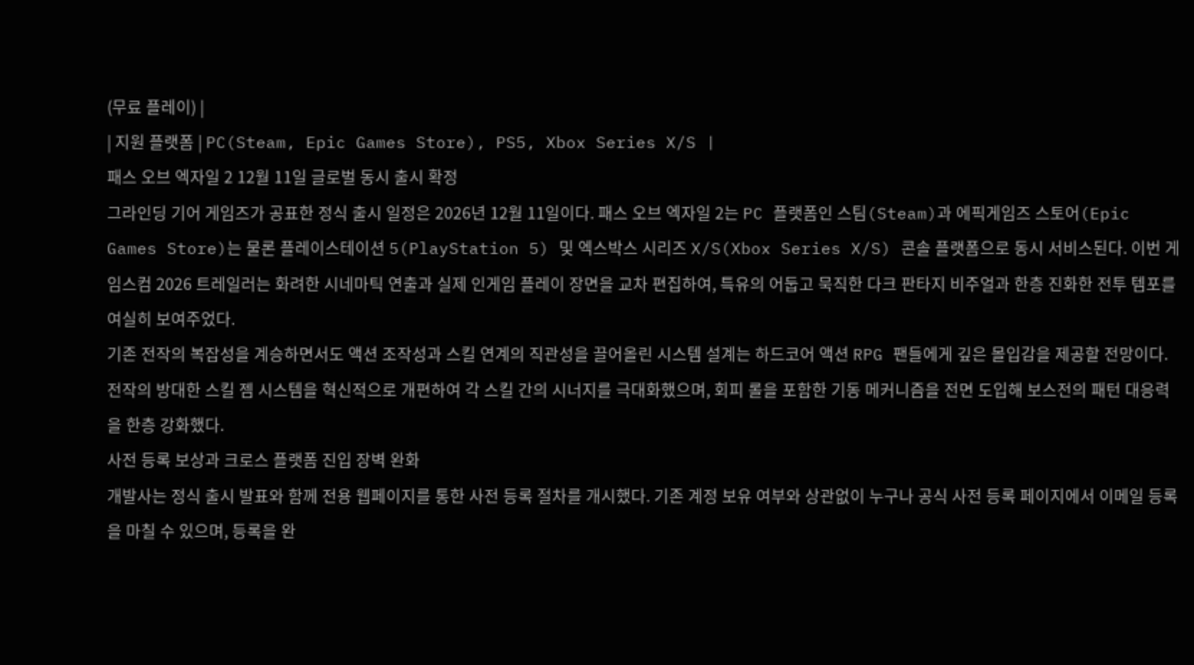(무료 플레이) |
| 지원 플랫폼 | PC(Steam, Epic Games Store), PS5, Xbox Series X/S |
패스 오브 엑자일 2 12월 11일 글로벌 동시 출시 확정
그라인딩 기어 게임즈가 공표한 정식 출시 일정은 2026년 12월 11일이다. 패스 오브 엑자일 2는 PC 플랫폼인 스팀(Steam)과 에픽게임즈 스토어(Epic Games Store)는 물론 플레이스테이션 5(PlayStation 5) 및 엑스박스 시리즈 X/S(Xbox Series X/S) 콘솔 플랫폼으로 동시 서비스된다. 이번 게임스컴 2026 트레일러는 화려한 시네마틱 연출과 실제 인게임 플레이 장면을 교차 편집하여, 특유의 어둡고 묵직한 다크 판타지 비주얼과 한층 진화한 전투 템포를 여실히 보여주었다.
기존 전작의 복잡성을 계승하면서도 액션 조작성과 스킬 연계의 직관성을 끌어올린 시스템 설계는 하드코어 액션 RPG 팬들에게 깊은 몰입감을 제공할 전망이다. 전작의 방대한 스킬 젬 시스템을 혁신적으로 개편하여 각 스킬 간의 시너지를 극대화했으며, 회피 롤을 포함한 기동 메커니즘을 전면 도입해 보스전의 패턴 대응력을 한층 강화했다.
사전 등록 보상과 크로스 플랫폼 진입 장벽 완화
개발사는 정식 출시 발표와 함께 전용 웹페이지를 통한 사전 등록 절차를 개시했다. 기존 계정 보유 여부와 상관없이 누구나 공식 사전 등록 페이지에서 이메일 등록을 마칠 수 있으며, 등록을 완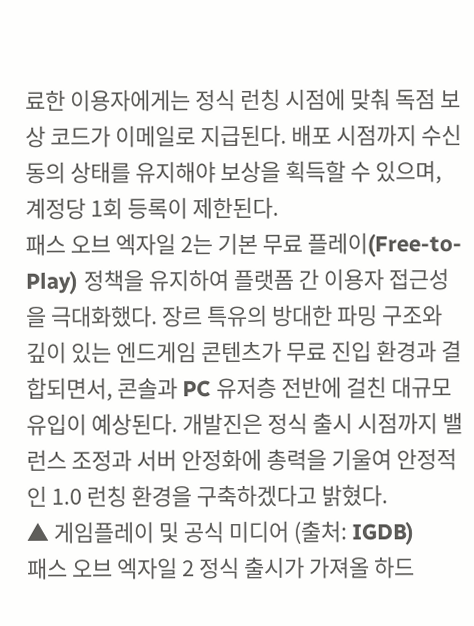료한 이용자에게는 정식 런칭 시점에 맞춰 독점 보상 코드가 이메일로 지급된다. 배포 시점까지 수신 동의 상태를 유지해야 보상을 획득할 수 있으며, 계정당 1회 등록이 제한된다.
패스 오브 엑자일 2는 기본 무료 플레이(Free-to-Play) 정책을 유지하여 플랫폼 간 이용자 접근성을 극대화했다. 장르 특유의 방대한 파밍 구조와 깊이 있는 엔드게임 콘텐츠가 무료 진입 환경과 결합되면서, 콘솔과 PC 유저층 전반에 걸친 대규모 유입이 예상된다. 개발진은 정식 출시 시점까지 밸런스 조정과 서버 안정화에 총력을 기울여 안정적인 1.0 런칭 환경을 구축하겠다고 밝혔다.
▲ 게임플레이 및 공식 미디어 (출처: IGDB)
패스 오브 엑자일 2 정식 출시가 가져올 하드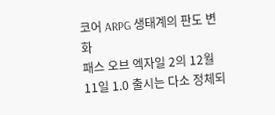코어 ARPG 생태계의 판도 변화
패스 오브 엑자일 2의 12월 11일 1.0 출시는 다소 정체되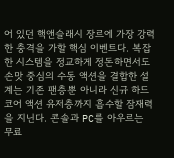어 있던 핵앤슬래시 장르에 가장 강력한 충격을 가할 핵심 이벤트다. 복잡한 시스템을 정교하게 정돈하면서도 손맛 중심의 수동 액션을 결합한 설계는 기존 팬층뿐 아니라 신규 하드코어 액션 유저층까지 흡수할 잠재력을 지닌다. 콘솔과 PC를 아우르는 무료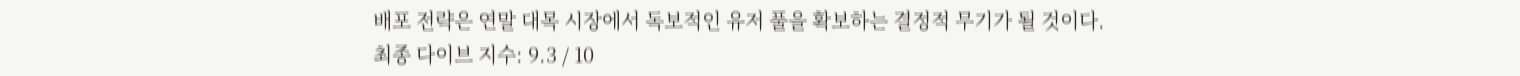배포 전략은 연말 대목 시장에서 독보적인 유저 풀을 확보하는 결정적 무기가 될 것이다.
최종 다이브 지수: 9.3 / 10